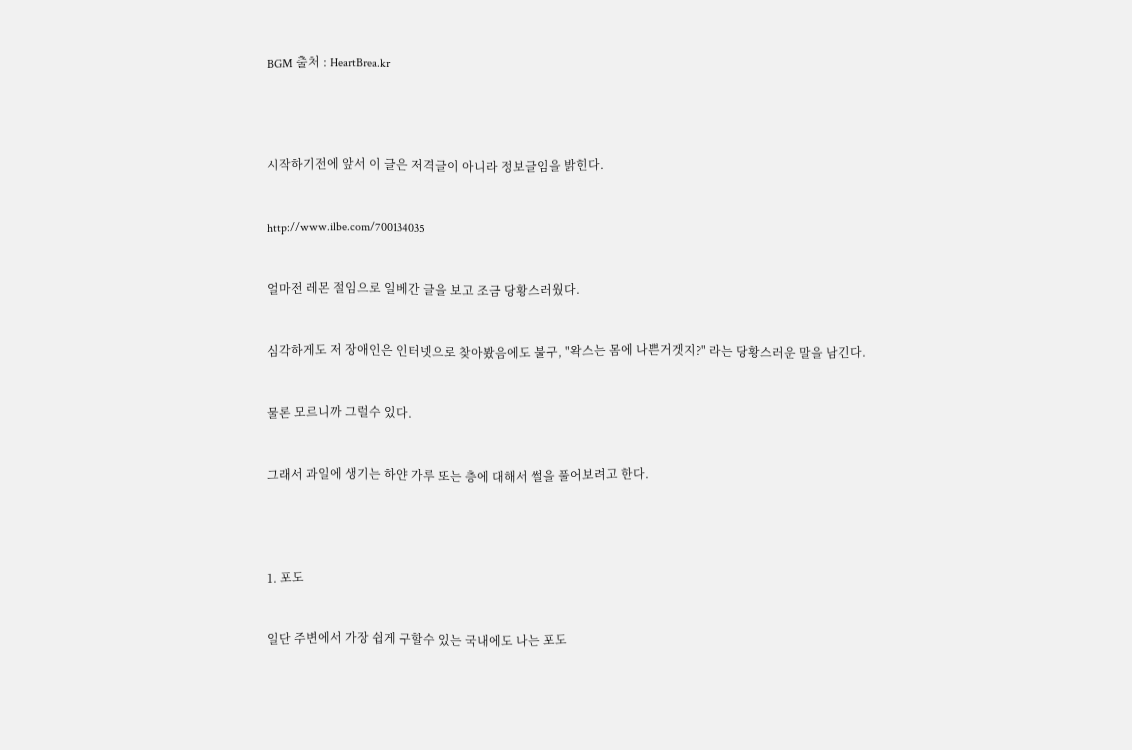BGM 출처 : HeartBrea.kr




시작하기전에 앞서 이 글은 저격글이 아니라 정보글임을 밝힌다.


http://www.ilbe.com/700134035


얼마전 레몬 절임으로 일베간 글을 보고 조금 당황스러웠다.


심각하게도 저 장애인은 인터넷으로 찾아봤음에도 불구, "왁스는 몸에 나쁜거겟지?" 라는 당황스러운 말을 남긴다.


물론 모르니까 그럴수 있다.


그래서 과일에 생기는 하얀 가루 또는 층에 대해서 썰을 풀어보려고 한다.




1. 포도


일단 주변에서 가장 쉽게 구할수 있는 국내에도 나는 포도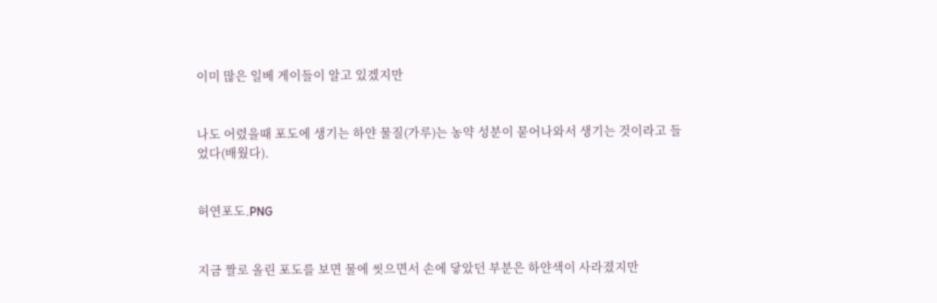이미 많은 일베 게이들이 알고 있겠지만


나도 어렸을때 포도에 생기는 하얀 물질(가루)는 농약 성분이 묻어나와서 생기는 것이라고 들었다(배웠다).


허연포도.PNG


지금 짤로 올린 포도를 보면 물에 씻으면서 손에 닿았던 부분은 하얀색이 사라졌지만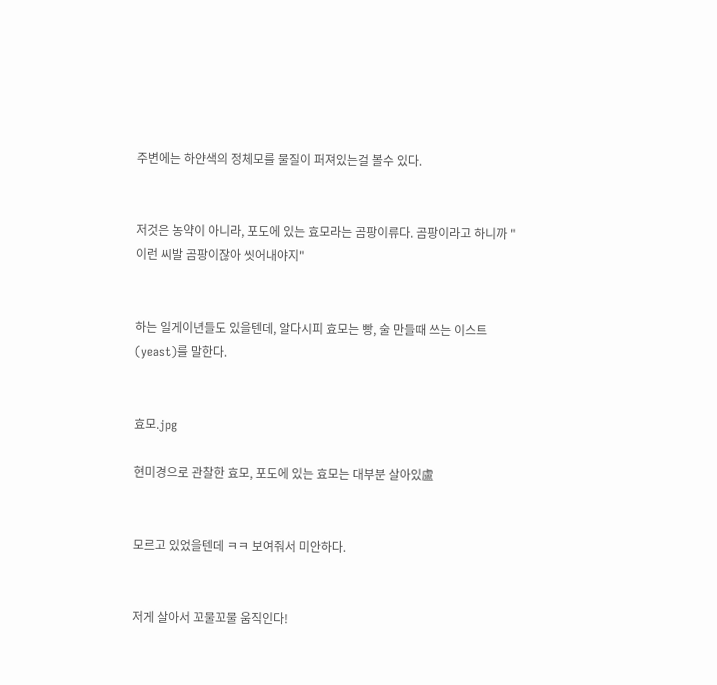주변에는 하얀색의 정체모를 물질이 퍼져있는걸 볼수 있다.


저것은 농약이 아니라, 포도에 있는 효모라는 곰팡이류다. 곰팡이라고 하니까 "이런 씨발 곰팡이잖아 씻어내야지"


하는 일게이년들도 있을텐데, 알다시피 효모는 빵, 술 만들때 쓰는 이스트(yeast)를 말한다.


효모.jpg

현미경으로 관찰한 효모, 포도에 있는 효모는 대부분 살아있盧


모르고 있었을텐데 ㅋㅋ 보여줘서 미안하다.


저게 살아서 꼬물꼬물 움직인다!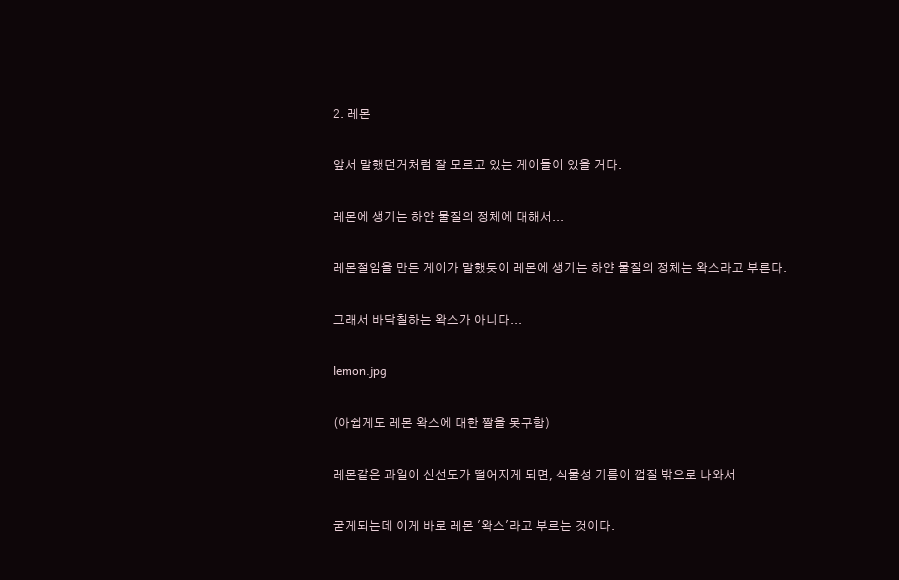2. 레몬


앞서 말했던거처럼 잘 모르고 있는 게이들이 있을 거다.


레몬에 생기는 하얀 물질의 정체에 대해서...


레몬절임을 만든 게이가 말했듯이 레몬에 생기는 하얀 물질의 정체는 왁스라고 부른다.


그래서 바닥칠하는 왁스가 아니다...


lemon.jpg


(아쉽게도 레몬 왁스에 대한 짤을 못구함)


레몬같은 과일이 신선도가 떨어지게 되면, 식물성 기름이 껍질 밖으로 나와서


굳게되는데 이게 바로 레몬 '왁스'라고 부르는 것이다.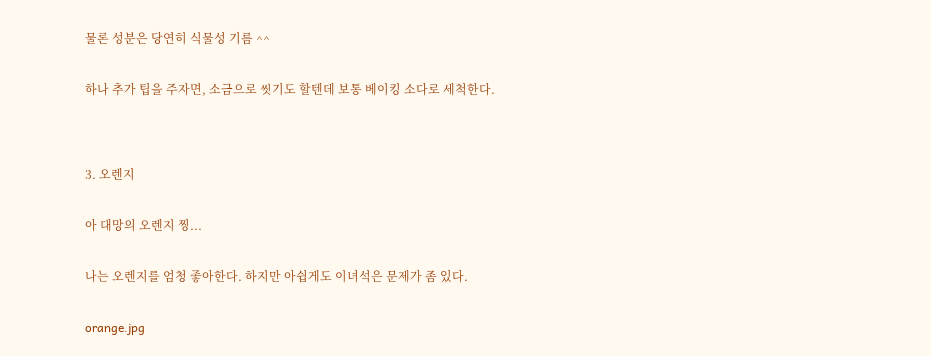물론 성분은 당연히 식물성 기름 ^^


하나 추가 팁을 주자면, 소금으로 씻기도 할텐데 보통 베이킹 소다로 세척한다.




3. 오렌지


아 대망의 오렌지 찡...


나는 오렌지를 엄청 좋아한다. 하지만 아쉽게도 이녀석은 문제가 좀 있다.


orange.jpg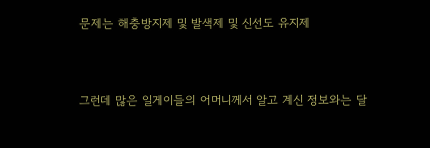문제는 해충방지제 및 발색제 및 신선도 유지제


그런데 많은 일게이들의 어머니께서 알고 계신 정보와는 달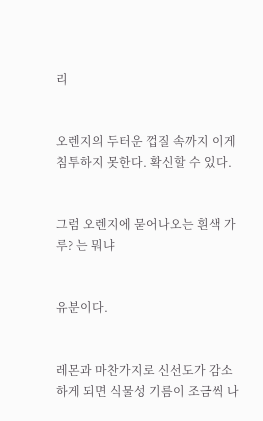리


오렌지의 두터운 껍질 속까지 이게 침투하지 못한다. 확신할 수 있다.


그럼 오렌지에 묻어나오는 흰색 가루? 는 뭐냐


유분이다.


레몬과 마찬가지로 신선도가 감소하게 되면 식물성 기름이 조금씩 나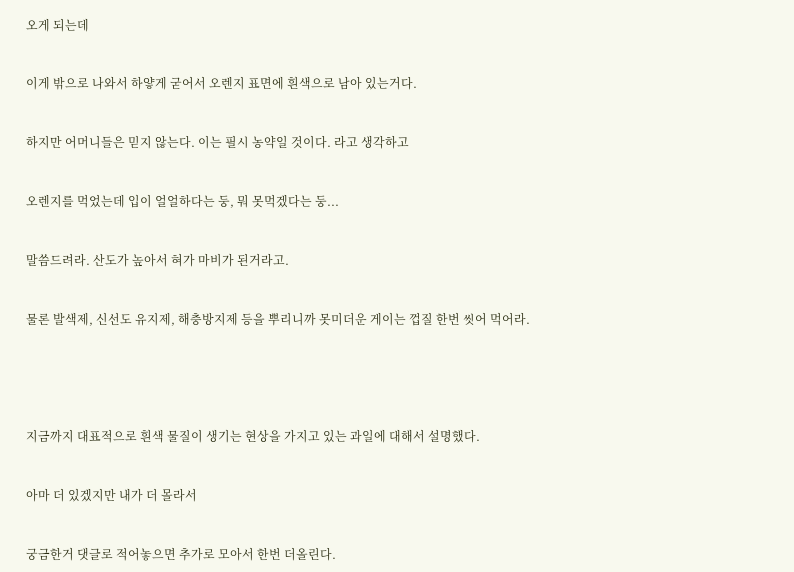오게 되는데


이게 밖으로 나와서 하얗게 굳어서 오렌지 표면에 흰색으로 남아 있는거다.


하지만 어머니들은 믿지 않는다. 이는 필시 농약일 것이다. 라고 생각하고


오렌지를 먹었는데 입이 얼얼하다는 둥, 뭐 못먹겠다는 둥...


말씀드려라. 산도가 높아서 혀가 마비가 된거라고.


물론 발색제, 신선도 유지제, 해충방지제 등을 뿌리니까 못미더운 게이는 껍질 한번 씻어 먹어라.





지금까지 대표적으로 흰색 물질이 생기는 현상을 가지고 있는 과일에 대해서 설명했다.


아마 더 있겠지만 내가 더 몰라서


궁금한거 댓글로 적어놓으면 추가로 모아서 한번 더올린다.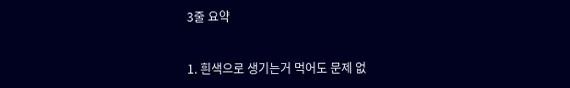3줄 요약


1. 흰색으로 생기는거 먹어도 문제 없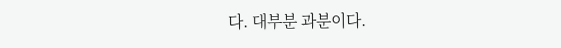다. 대부분 과분이다.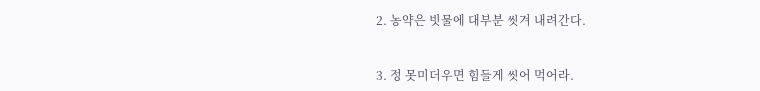2. 농약은 빗물에 대부분 씻겨 내려간다.


3. 정 못미더우면 힘들게 씻어 먹어라.